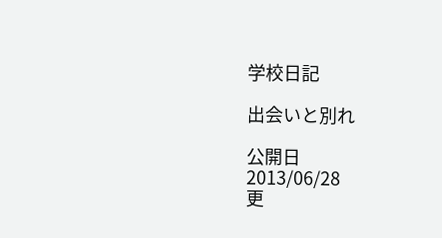学校日記

出会いと別れ

公開日
2013/06/28
更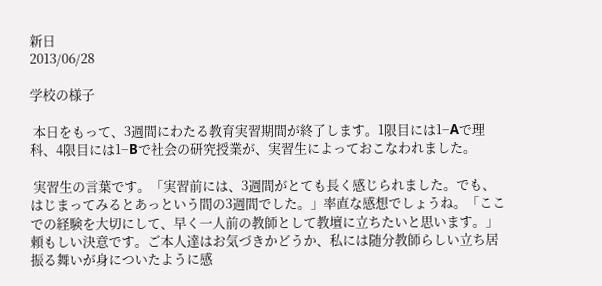新日
2013/06/28

学校の様子

 本日をもって、3週間にわたる教育実習期間が終了します。1限目には1−Aで理科、4限目には1−Bで社会の研究授業が、実習生によっておこなわれました。

 実習生の言葉です。「実習前には、3週間がとても長く感じられました。でも、はじまってみるとあっという間の3週間でした。」率直な感想でしょうね。「ここでの経験を大切にして、早く一人前の教師として教壇に立ちたいと思います。」頼もしい決意です。ご本人達はお気づきかどうか、私には随分教師らしい立ち居振る舞いが身についたように感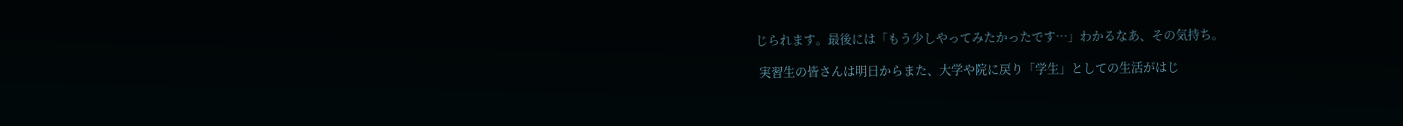じられます。最後には「もう少しやってみたかったです…」わかるなあ、その気持ち。

 実習生の皆さんは明日からまた、大学や院に戻り「学生」としての生活がはじ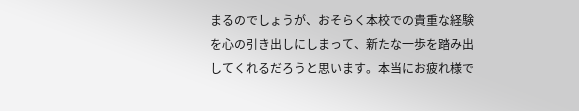まるのでしょうが、おそらく本校での貴重な経験を心の引き出しにしまって、新たな一歩を踏み出してくれるだろうと思います。本当にお疲れ様で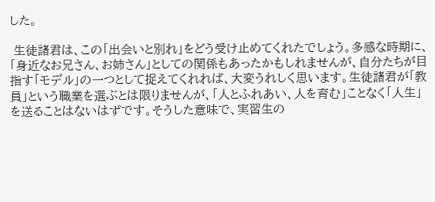した。

 生徒諸君は、この「出会いと別れ」をどう受け止めてくれたでしょう。多感な時期に、「身近なお兄さん、お姉さん」としての関係もあったかもしれませんが、自分たちが目指す「モデル」の一つとして捉えてくれれば、大変うれしく思います。生徒諸君が「教員」という職業を選ぶとは限りませんが、「人とふれあい、人を育む」ことなく「人生」を送ることはないはずです。そうした意味で、実習生の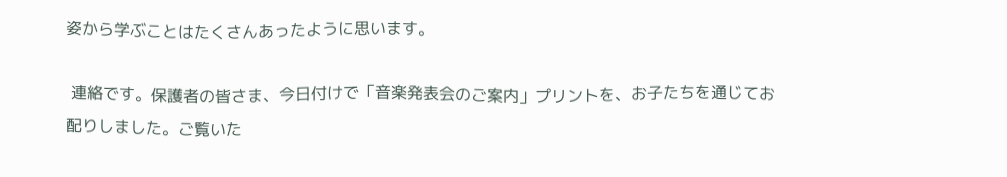姿から学ぶことはたくさんあったように思います。

 連絡です。保護者の皆さま、今日付けで「音楽発表会のご案内」プリントを、お子たちを通じてお配りしました。ご覧いた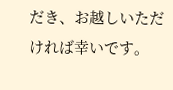だき、お越しいただければ幸いです。